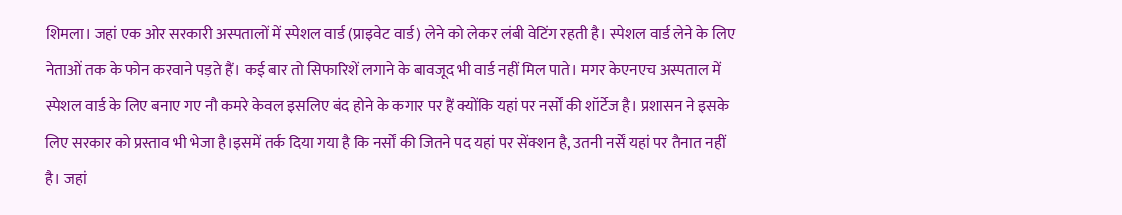शिमला। जहां एक ओर सरकारी अस्पतालों में स्पेशल वार्ड (प्राइवेट वार्ड) लेने को लेकर लंबी वेटिंग रहती है। स्पेशल वार्ड लेने के लिए नेताओं तक के फोन करवाने पड़ते हैं। कई बार तो सिफारिशें लगाने के बावजूद भी वार्ड नहीं मिल पाते। मगर केएनएच अस्पताल में स्पेशल वार्ड के लिए बनाए गए नौ कमरे केवल इसलिए बंद होने के कगार पर हैं क्योंकि यहां पर नर्सों की शॉर्टेज है। प्रशासन ने इसके लिए सरकार को प्रस्ताव भी भेजा है।इसमें तर्क दिया गया है कि नर्सों की जितने पद यहां पर सेंक्शन है, उतनी नर्सें यहां पर तैनात नहीं है। जहां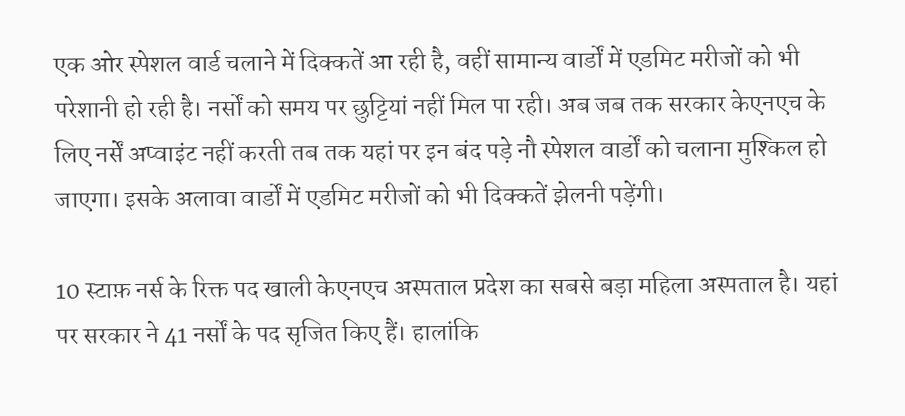एक ओर स्पेशल वार्ड चलाने में दिक्कतें आ रही है, वहीं सामान्य वार्डों में एडमिट मरीजों को भी परेशानी हो रही है। नर्सों को समय पर छुट्टियां नहीं मिल पा रही। अब जब तक सरकार केएनएच के लिए नर्सें अप्वाइंट नहीं करती तब तक यहां पर इन बंद पड़े नौ स्पेशल वार्डों को चलाना मुश्किल हो जाएगा। इसके अलावा वार्डों में एडमिट मरीजों को भी दिक्कतें झेलनी पड़ेंगी।

10 स्टाफ़ नर्स के रिक्त पद खाली केएनएच अस्पताल प्रदेश का सबसे बड़ा महिला अस्पताल है। यहां पर सरकार ने 41 नर्सों के पद सृजित किए हैं। हालांकि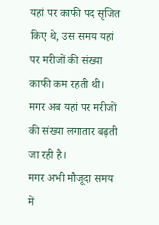यहां पर काफी पद सृजित किए थे, उस समय यहां पर मरीजों की संख्या काफी कम रहती थी। मगर अब यहां पर मरीजों की संख्या लगातार बढ़ती जा रही है।
मगर अभी मौजूदा समय में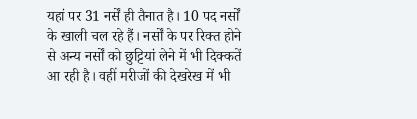यहां पर 31 नर्सें ही तैनात है। 10 पद नर्सों के खाली चल रहे हैं। नर्सों के पर रिक्त होने से अन्य नर्सों को छुट्टियां लेने में भी दिक्कतें आ रही है। वहीं मरीजों की देखरेख में भी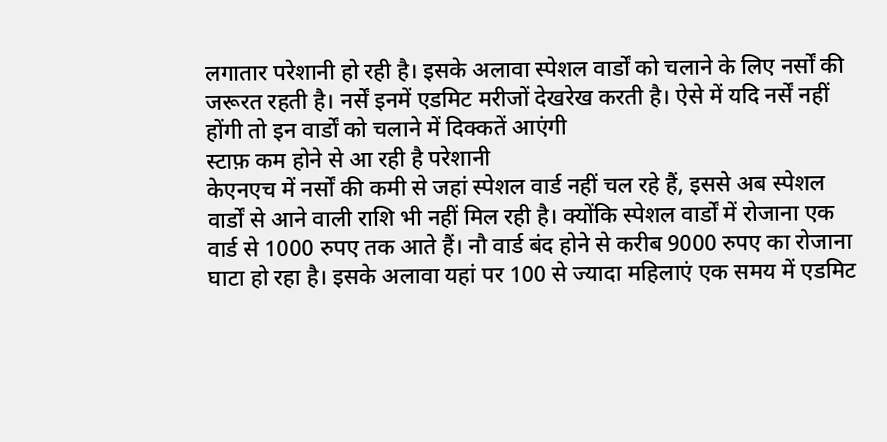लगातार परेशानी हो रही है। इसके अलावा स्पेशल वार्डों को चलाने के लिए नर्सों की जरूरत रहती है। नर्सें इनमें एडमिट मरीजों देखरेख करती है। ऐसे में यदि नर्सें नहीं होंगी तो इन वार्डों को चलाने में दिक्कतें आएंगी
स्टाफ़ कम होने से आ रही है परेशानी
केएनएच में नर्सों की कमी से जहां स्पेशल वार्ड नहीं चल रहे हैं, इससे अब स्पेशल वार्डों से आने वाली राशि भी नहीं मिल रही है। क्योंकि स्पेशल वार्डों में रोजाना एक वार्ड से 1000 रुपए तक आते हैं। नौ वार्ड बंद होने से करीब 9000 रुपए का रोजाना घाटा हो रहा है। इसके अलावा यहां पर 100 से ज्यादा महिलाएं एक समय में एडमिट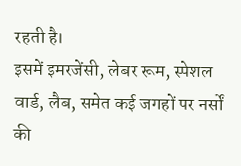रहती है।
इसमें इमरजेंसी, लेबर रूम, स्पेशल वार्ड, लैब, समेत कई जगहों पर नर्सों की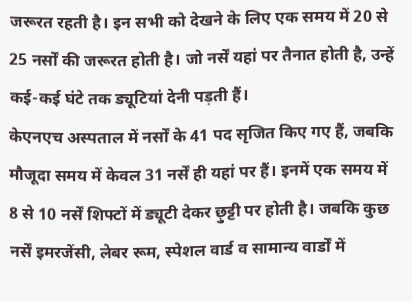जरूरत रहती है। इन सभी को देखने के लिए एक समय में 20 से 25 नर्सों की जरूरत होती है। जो नर्सें यहां पर तैनात होती है, उन्हें कई-कई घंटे तक ड्यूटियां देनी पड़ती हैं।
केएनएच अस्पताल में नर्सों के 41 पद सृजित किए गए हैं, जबकि मौजूदा समय में केवल 31 नर्सें ही यहां पर हैं। इनमें एक समय में 8 से 10 नर्सें शिफ्टों में ड्यूटी देकर छ़ुट्टी पर होती है। जबकि कुछ नर्सें इमरजेंसी, लेबर रूम, स्पेशल वार्ड व सामान्य वार्डों में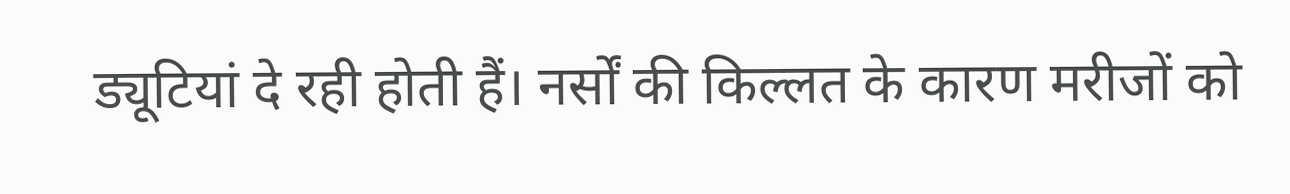ड्यूटियां दे रही होती हैं। नर्सों की किल्लत के कारण मरीजों को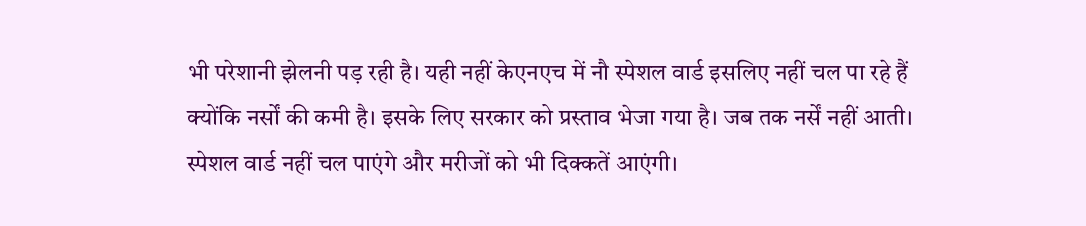भी परेशानी झेलनी पड़ रही है। यही नहीं केएनएच में नौ स्पेशल वार्ड इसलिए नहीं चल पा रहे हैं क्योंकि नर्सों की कमी है। इसके लिए सरकार को प्रस्ताव भेजा गया है। जब तक नर्सें नहीं आती। स्पेशल वार्ड नहीं चल पाएंगे और मरीजों को भी दिक्कतें आएंगी।